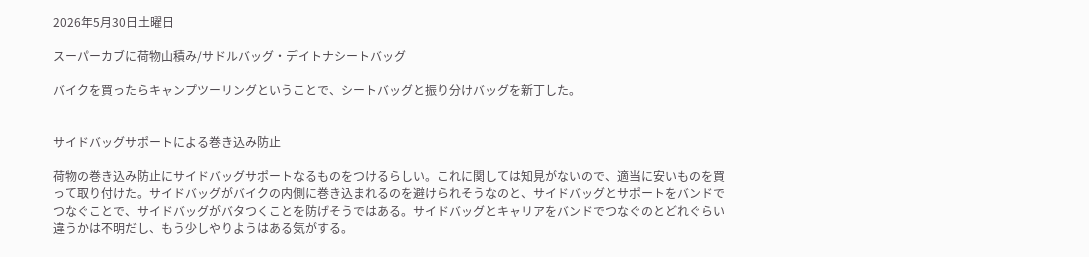2026年5月30日土曜日

スーパーカブに荷物山積み/サドルバッグ・デイトナシートバッグ

バイクを買ったらキャンプツーリングということで、シートバッグと振り分けバッグを新丁した。


サイドバッグサポートによる巻き込み防止

荷物の巻き込み防止にサイドバッグサポートなるものをつけるらしい。これに関しては知見がないので、適当に安いものを買って取り付けた。サイドバッグがバイクの内側に巻き込まれるのを避けられそうなのと、サイドバッグとサポートをバンドでつなぐことで、サイドバッグがバタつくことを防げそうではある。サイドバッグとキャリアをバンドでつなぐのとどれぐらい違うかは不明だし、もう少しやりようはある気がする。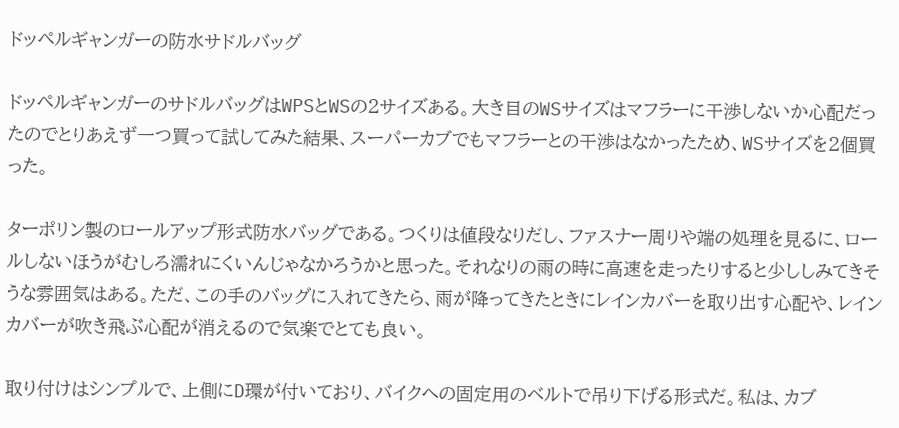ドッペルギャンガーの防水サドルバッグ

ドッペルギャンガーのサドルバッグはWPSとWSの2サイズある。大き目のWSサイズはマフラーに干渉しないか心配だったのでとりあえず一つ買って試してみた結果、スーパーカブでもマフラーとの干渉はなかったため、WSサイズを2個買った。

ターポリン製のロールアップ形式防水バッグである。つくりは値段なりだし、ファスナー周りや端の処理を見るに、ロールしないほうがむしろ濡れにくいんじゃなかろうかと思った。それなりの雨の時に高速を走ったりすると少ししみてきそうな雰囲気はある。ただ、この手のバッグに入れてきたら、雨が降ってきたときにレインカバーを取り出す心配や、レインカバーが吹き飛ぶ心配が消えるので気楽でとても良い。

取り付けはシンプルで、上側にD環が付いており、バイクへの固定用のベルトで吊り下げる形式だ。私は、カブ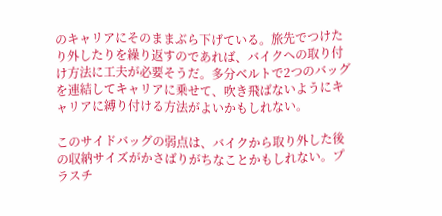のキャリアにそのままぶら下げている。旅先でつけたり外したりを繰り返すのであれば、バイクへの取り付け方法に工夫が必要そうだ。多分ベルトで2つのバッグを連結してキャリアに乗せて、吹き飛ばないようにキャリアに縛り付ける方法がよいかもしれない。

このサイドバッグの弱点は、バイクから取り外した後の収納サイズがかさばりがちなことかもしれない。プラスチ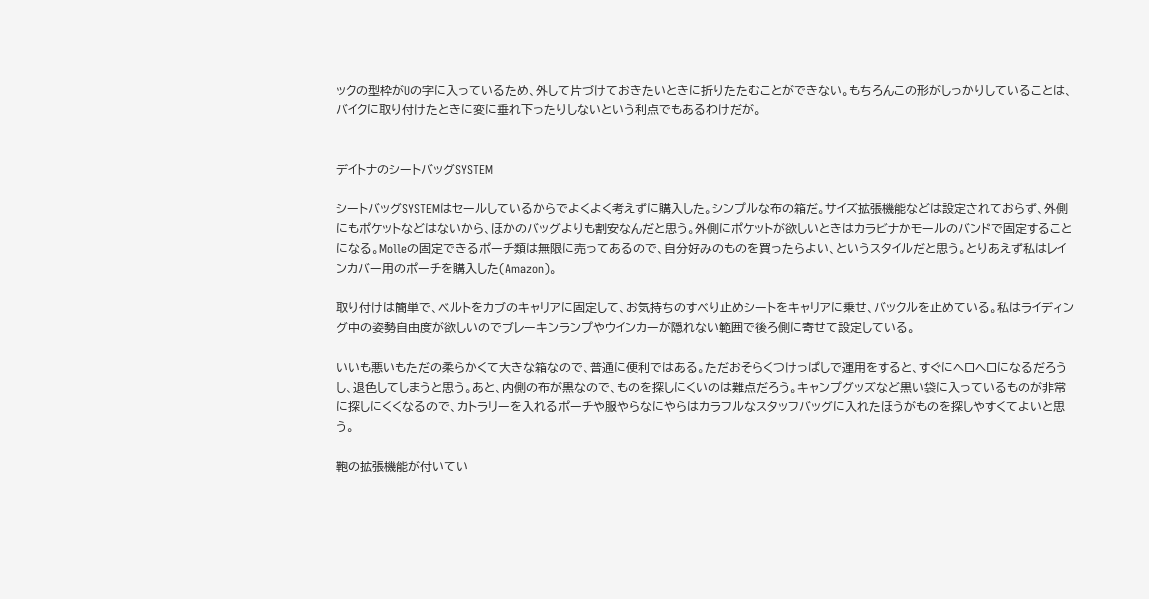ックの型枠がUの字に入っているため、外して片づけておきたいときに折りたたむことができない。もちろんこの形がしっかりしていることは、バイクに取り付けたときに変に垂れ下ったりしないという利点でもあるわけだが。


デイトナのシートバッグSYSTEM

シートバッグSYSTEMはセールしているからでよくよく考えずに購入した。シンプルな布の箱だ。サイズ拡張機能などは設定されておらず、外側にもポケットなどはないから、ほかのバッグよりも割安なんだと思う。外側にポケットが欲しいときはカラビナかモールのバンドで固定することになる。Molleの固定できるポーチ類は無限に売ってあるので、自分好みのものを買ったらよい、というスタイルだと思う。とりあえず私はレインカバー用のポーチを購入した(Amazon)。

取り付けは簡単で、ベルトをカブのキャリアに固定して、お気持ちのすべり止めシートをキャリアに乗せ、バックルを止めている。私はライディング中の姿勢自由度が欲しいのでブレーキンランプやウインカーが隠れない範囲で後ろ側に寄せて設定している。

いいも悪いもただの柔らかくて大きな箱なので、普通に便利ではある。ただおそらくつけっぱしで運用をすると、すぐにヘロヘロになるだろうし、退色してしまうと思う。あと、内側の布が黒なので、ものを探しにくいのは難点だろう。キャンプグッズなど黒い袋に入っているものが非常に探しにくくなるので、カトラリーを入れるポーチや服やらなにやらはカラフルなスタッフバッグに入れたほうがものを探しやすくてよいと思う。

鞄の拡張機能が付いてい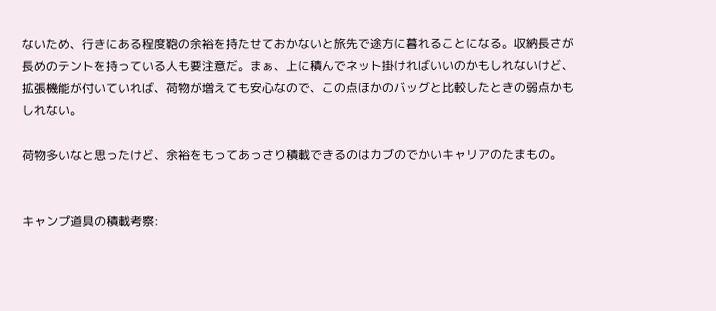ないため、行きにある程度鞄の余裕を持たせておかないと旅先で途方に暮れることになる。収納長さが長めのテントを持っている人も要注意だ。まぁ、上に積んでネット掛ければいいのかもしれないけど、拡張機能が付いていれば、荷物が増えても安心なので、この点ほかのバッグと比較したときの弱点かもしれない。

荷物多いなと思ったけど、余裕をもってあっさり積載できるのはカブのでかいキャリアのたまもの。


キャンプ道具の積載考察: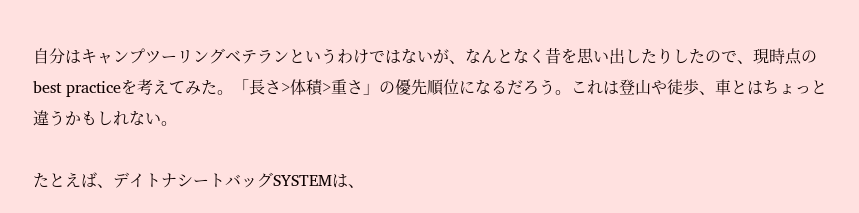自分はキャンプツーリングベテランというわけではないが、なんとなく昔を思い出したりしたので、現時点のbest practiceを考えてみた。「長さ>体積>重さ」の優先順位になるだろう。これは登山や徒歩、車とはちょっと違うかもしれない。

たとえば、デイトナシートバッグSYSTEMは、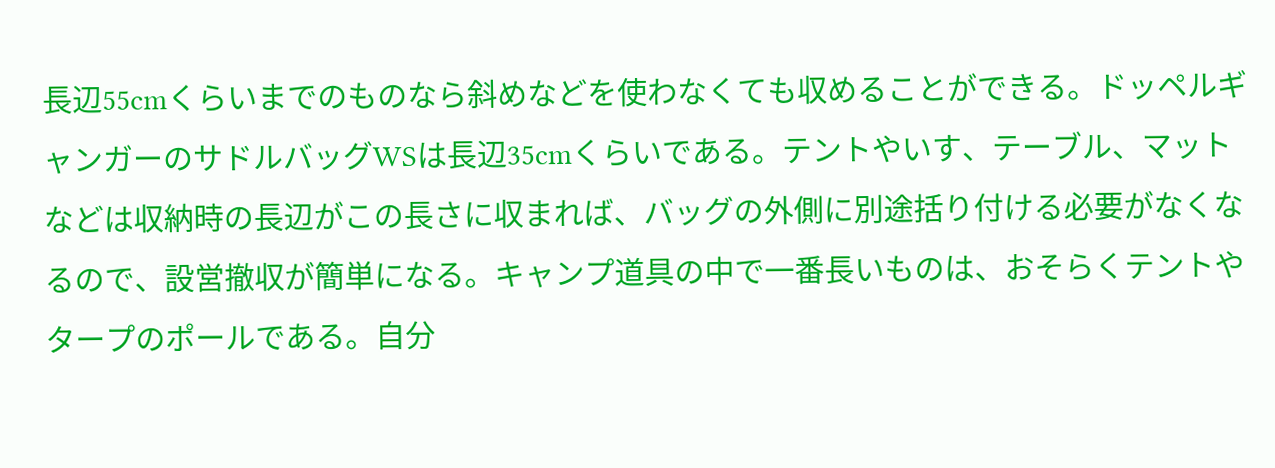長辺55cmくらいまでのものなら斜めなどを使わなくても収めることができる。ドッペルギャンガーのサドルバッグWSは長辺35cmくらいである。テントやいす、テーブル、マットなどは収納時の長辺がこの長さに収まれば、バッグの外側に別途括り付ける必要がなくなるので、設営撤収が簡単になる。キャンプ道具の中で一番長いものは、おそらくテントやタープのポールである。自分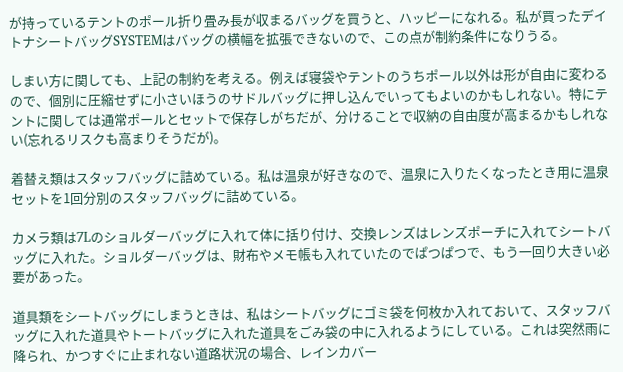が持っているテントのポール折り畳み長が収まるバッグを買うと、ハッピーになれる。私が買ったデイトナシートバッグSYSTEMはバッグの横幅を拡張できないので、この点が制約条件になりうる。

しまい方に関しても、上記の制約を考える。例えば寝袋やテントのうちポール以外は形が自由に変わるので、個別に圧縮せずに小さいほうのサドルバッグに押し込んでいってもよいのかもしれない。特にテントに関しては通常ポールとセットで保存しがちだが、分けることで収納の自由度が高まるかもしれない(忘れるリスクも高まりそうだが)。

着替え類はスタッフバッグに詰めている。私は温泉が好きなので、温泉に入りたくなったとき用に温泉セットを1回分別のスタッフバッグに詰めている。

カメラ類は7Lのショルダーバッグに入れて体に括り付け、交換レンズはレンズポーチに入れてシートバッグに入れた。ショルダーバッグは、財布やメモ帳も入れていたのでぱつぱつで、もう一回り大きい必要があった。

道具類をシートバッグにしまうときは、私はシートバッグにゴミ袋を何枚か入れておいて、スタッフバッグに入れた道具やトートバッグに入れた道具をごみ袋の中に入れるようにしている。これは突然雨に降られ、かつすぐに止まれない道路状況の場合、レインカバー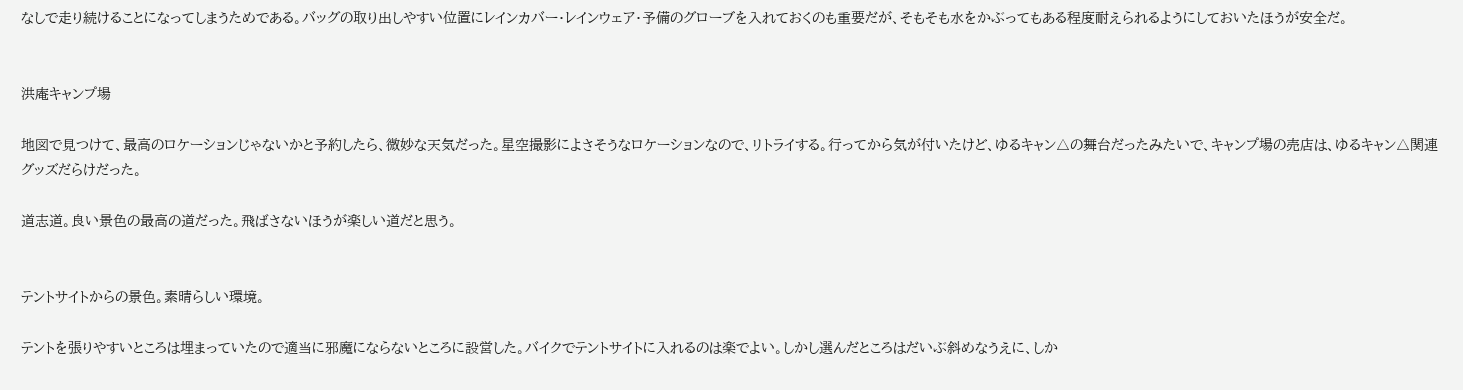なしで走り続けることになってしまうためである。バッグの取り出しやすい位置にレインカバー・レインウェア・予備のグローブを入れておくのも重要だが、そもそも水をかぶってもある程度耐えられるようにしておいたほうが安全だ。


洪庵キャンプ場

地図で見つけて、最高のロケーションじゃないかと予約したら、微妙な天気だった。星空撮影によさそうなロケーションなので、リトライする。行ってから気が付いたけど、ゆるキャン△の舞台だったみたいで、キャンプ場の売店は、ゆるキャン△関連グッズだらけだった。

道志道。良い景色の最高の道だった。飛ばさないほうが楽しい道だと思う。


テントサイトからの景色。素晴らしい環境。

テントを張りやすいところは埋まっていたので適当に邪魔にならないところに設営した。バイクでテントサイトに入れるのは楽でよい。しかし選んだところはだいぶ斜めなうえに、しか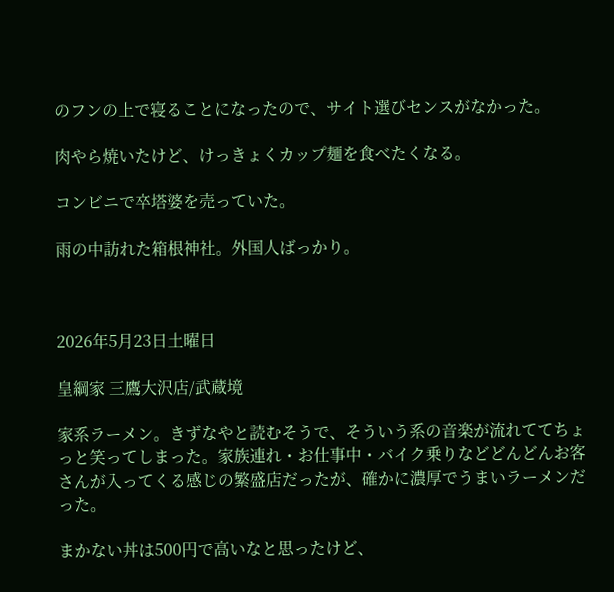のフンの上で寝ることになったので、サイト選びセンスがなかった。

肉やら焼いたけど、けっきょくカップ麺を食べたくなる。

コンビニで卒塔婆を売っていた。

雨の中訪れた箱根神社。外国人ばっかり。



2026年5月23日土曜日

皇綱家 三鷹大沢店/武蔵境

家系ラーメン。きずなやと読むそうで、そういう系の音楽が流れててちょっと笑ってしまった。家族連れ・お仕事中・バイク乗りなどどんどんお客さんが入ってくる感じの繁盛店だったが、確かに濃厚でうまいラーメンだった。

まかない丼は500円で高いなと思ったけど、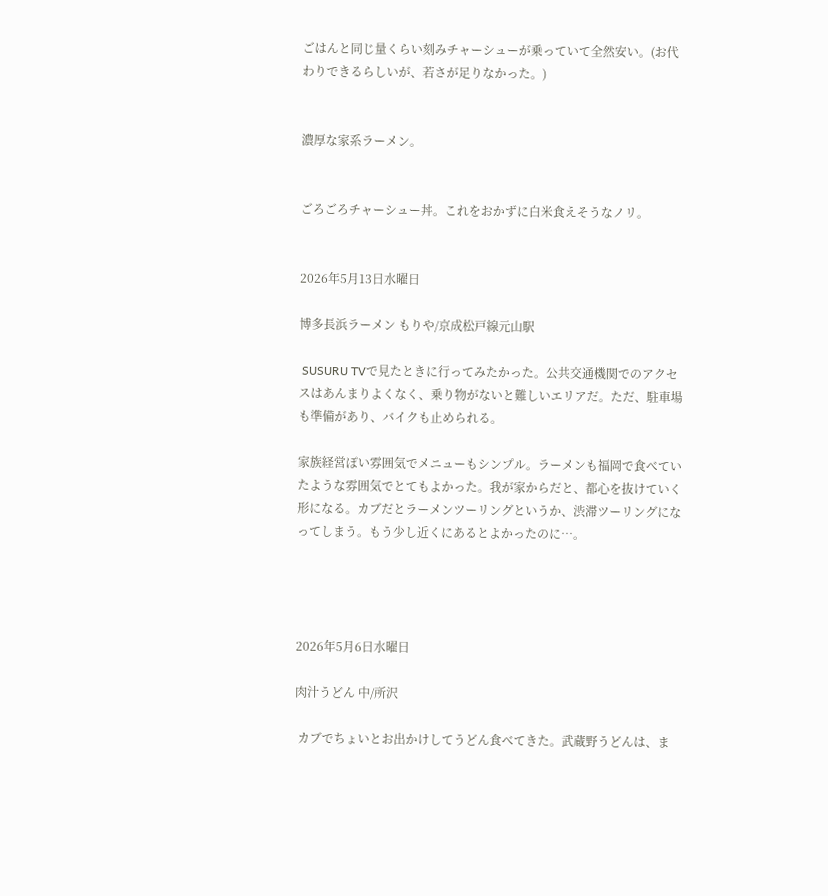ごはんと同じ量くらい刻みチャーシューが乗っていて全然安い。(お代わりできるらしいが、若さが足りなかった。)


濃厚な家系ラーメン。


ごろごろチャーシュー丼。これをおかずに白米食えそうなノリ。


2026年5月13日水曜日

博多長浜ラーメン もりや/京成松戸線元山駅

 SUSURU TVで見たときに行ってみたかった。公共交通機関でのアクセスはあんまりよくなく、乗り物がないと難しいエリアだ。ただ、駐車場も準備があり、バイクも止められる。

家族経営ぽい雰囲気でメニューもシンプル。ラーメンも福岡で食べていたような雰囲気でとてもよかった。我が家からだと、都心を抜けていく形になる。カブだとラーメンツーリングというか、渋滞ツーリングになってしまう。もう少し近くにあるとよかったのに…。




2026年5月6日水曜日

肉汁うどん 中/所沢

 カブでちょいとお出かけしてうどん食べてきた。武蔵野うどんは、ま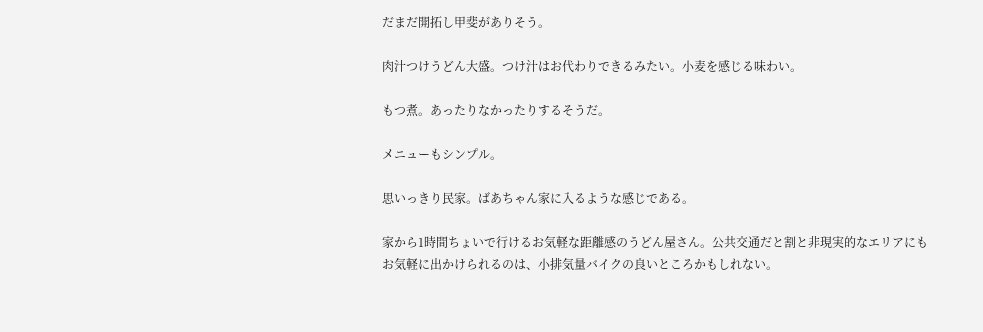だまだ開拓し甲斐がありそう。

肉汁つけうどん大盛。つけ汁はお代わりできるみたい。小麦を感じる味わい。

もつ煮。あったりなかったりするそうだ。

メニューもシンプル。

思いっきり民家。ばあちゃん家に入るような感じである。

家から1時間ちょいで行けるお気軽な距離感のうどん屋さん。公共交通だと割と非現実的なエリアにもお気軽に出かけられるのは、小排気量バイクの良いところかもしれない。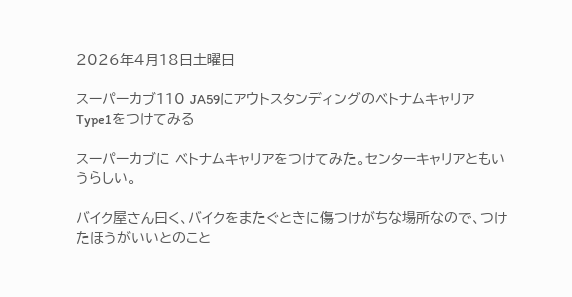2026年4月18日土曜日

スーパーカブ110 JA59にアウトスタンディングのベトナムキャリア Type1をつけてみる

スーパーカブに ベトナムキャリアをつけてみた。センターキャリアともいうらしい。

バイク屋さん曰く、バイクをまたぐときに傷つけがちな場所なので、つけたほうがいいとのこと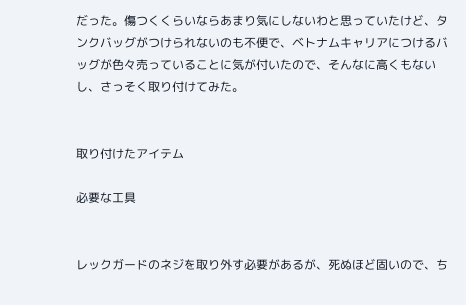だった。傷つくくらいならあまり気にしないわと思っていたけど、タンクバッグがつけられないのも不便で、ベトナムキャリアにつけるバッグが色々売っていることに気が付いたので、そんなに高くもないし、さっそく取り付けてみた。


取り付けたアイテム

必要な工具


レックガードのネジを取り外す必要があるが、死ぬほど固いので、ち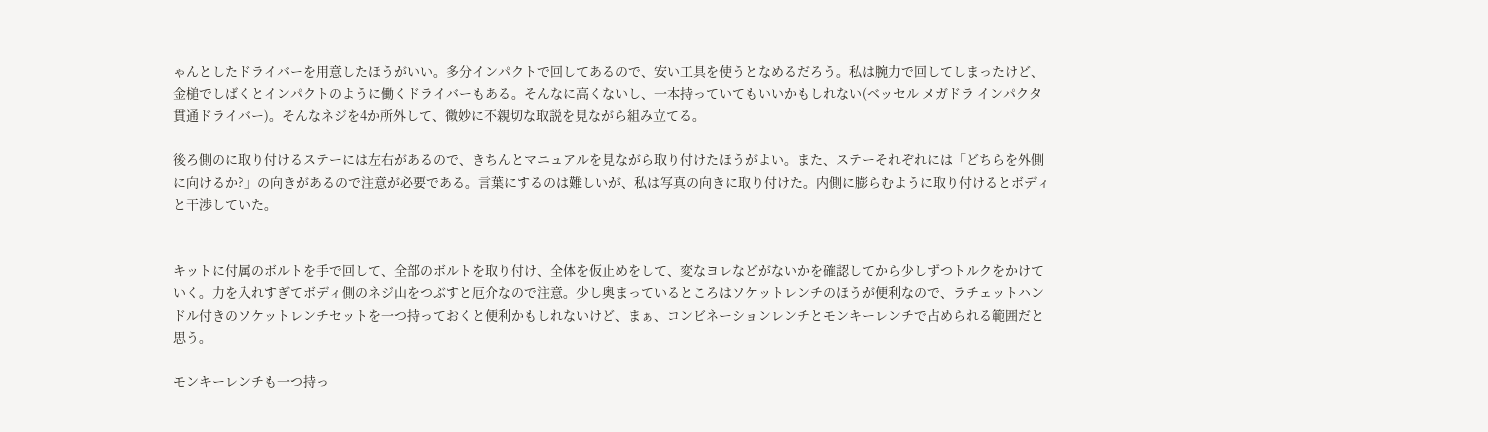ゃんとしたドライバーを用意したほうがいい。多分インパクトで回してあるので、安い工具を使うとなめるだろう。私は腕力で回してしまったけど、金槌でしばくとインパクトのように働くドライバーもある。そんなに高くないし、一本持っていてもいいかもしれない(ベッセル メガドラ インパクタ貫通ドライバー)。そんなネジを4か所外して、微妙に不親切な取説を見ながら組み立てる。

後ろ側のに取り付けるステーには左右があるので、きちんとマニュアルを見ながら取り付けたほうがよい。また、ステーそれぞれには「どちらを外側に向けるか?」の向きがあるので注意が必要である。言葉にするのは難しいが、私は写真の向きに取り付けた。内側に膨らむように取り付けるとボディと干渉していた。


キットに付属のボルトを手で回して、全部のボルトを取り付け、全体を仮止めをして、変なヨレなどがないかを確認してから少しずつトルクをかけていく。力を入れすぎてボディ側のネジ山をつぶすと厄介なので注意。少し奥まっているところはソケットレンチのほうが便利なので、ラチェットハンドル付きのソケットレンチセットを一つ持っておくと便利かもしれないけど、まぁ、コンビネーションレンチとモンキーレンチで占められる範囲だと思う。

モンキーレンチも一つ持っ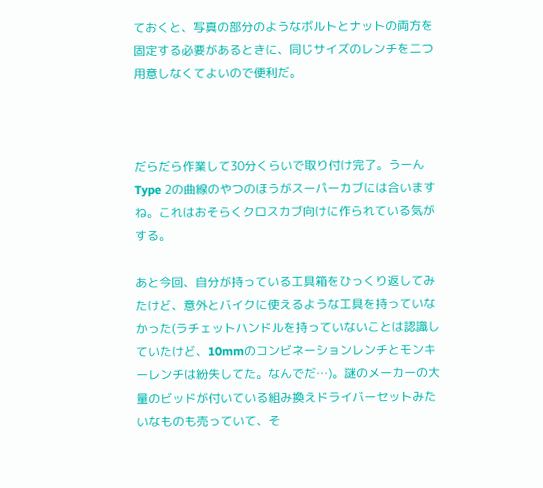ておくと、写真の部分のようなボルトとナットの両方を固定する必要があるときに、同じサイズのレンチを二つ用意しなくてよいので便利だ。



だらだら作業して30分くらいで取り付け完了。うーんType 2の曲線のやつのほうがスーパーカブには合いますね。これはおそらくクロスカブ向けに作られている気がする。

あと今回、自分が持っている工具箱をひっくり返してみたけど、意外とバイクに使えるような工具を持っていなかった(ラチェットハンドルを持っていないことは認識していたけど、10mmのコンビネーションレンチとモンキーレンチは紛失してた。なんでだ…)。謎のメーカーの大量のビッドが付いている組み換えドライバーセットみたいなものも売っていて、そ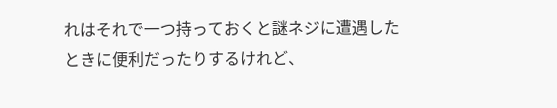れはそれで一つ持っておくと謎ネジに遭遇したときに便利だったりするけれど、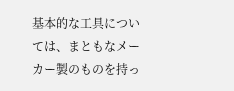基本的な工具については、まともなメーカー製のものを持っ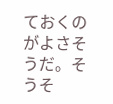ておくのがよさそうだ。そうそ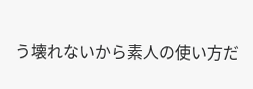う壊れないから素人の使い方だ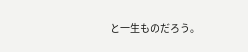と一生ものだろう。